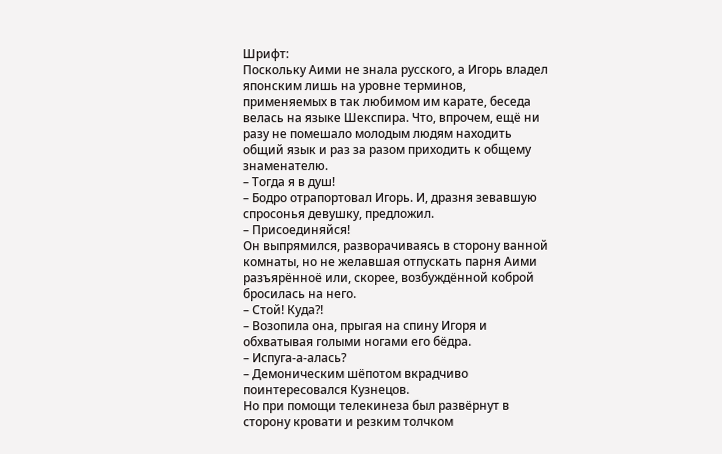Шрифт:
Поскольку Аими не знала русского, а Игорь владел японским лишь на уровне терминов, применяемых в так любимом им карате, беседа велась на языке Шекспира. Что, впрочем, ещё ни разу не помешало молодым людям находить общий язык и раз за разом приходить к общему знаменателю.
– Тогда я в душ!
– Бодро отрапортовал Игорь. И, дразня зевавшую спросонья девушку, предложил.
– Присоединяйся!
Он выпрямился, разворачиваясь в сторону ванной комнаты, но не желавшая отпускать парня Аими разъярённоё или, скорее, возбуждённой коброй бросилась на него.
– Стой! Куда?!
– Возопила она, прыгая на спину Игоря и обхватывая голыми ногами его бёдра.
– Испуга-а-алась?
– Демоническим шёпотом вкрадчиво поинтересовался Кузнецов.
Но при помощи телекинеза был развёрнут в сторону кровати и резким толчком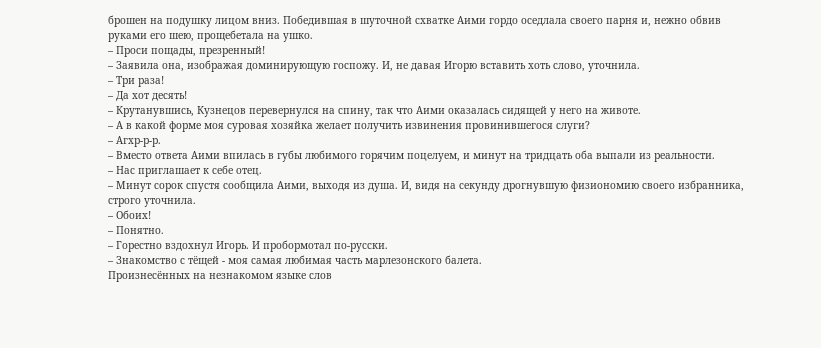брошен на подушку лицом вниз. Победившая в шуточной схватке Аими гордо оседлала своего парня и, нежно обвив руками его шею, прощебетала на ушко.
– Проси пощады, презренный!
– Заявила она, изображая доминирующую госпожу. И, не давая Игорю вставить хоть слово, уточнила.
– Три раза!
– Да хот десять!
– Крутанувшись, Кузнецов перевернулся на спину, так что Аими оказалась сидящей у него на животе.
– А в какой форме моя суровая хозяйка желает получить извинения провинившегося слуги?
– Агхр-р-р.
– Вместо ответа Аими впилась в губы любимого горячим поцелуем, и минут на тридцать оба выпали из реальности.
– Нас приглашает к себе отец.
– Минут сорок спустя сообщила Аими, выходя из душа. И, видя на секунду дрогнувшую физиономию своего избранника, строго уточнила.
– Обоих!
– Понятно.
– Горестно вздохнул Игорь. И пробормотал по-русски.
– Знакомство с тёщей - моя самая любимая часть марлезонского балета.
Произнесённых на незнакомом языке слов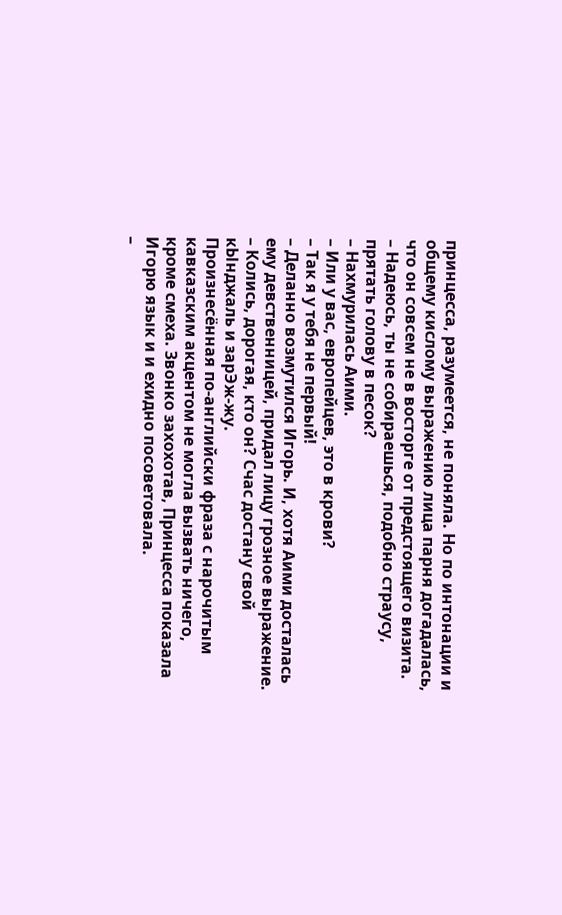принцесса, разумеется, не поняла. Но по интонации и общему кислому выражению лица парня догадалась, что он совсем не в восторге от предстоящего визита.
– Надеюсь, ты не собираешься, подобно страусу, прятать голову в песок?
– Нахмурилась Аими.
– Или у вас, европейцев, это в крови?
– Так я у тебя не первый!
– Деланно возмутился Игорь. И, хотя Аими досталась ему девственницей, придал лицу грозное выражение.
– Колись, дорогая, кто он? Счас достану свой кЫнджаль и зарЭж-жу.
Произнесённая по-английски фраза с нарочитым кавказским акцентом не могла вызвать ничего, кроме смеха. Звонко захохотав, Принцесса показала Игорю язык и и ехидно посоветовала.
–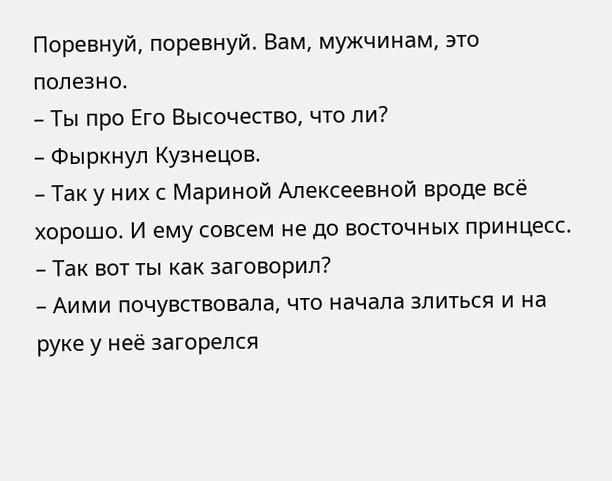Поревнуй, поревнуй. Вам, мужчинам, это полезно.
– Ты про Его Высочество, что ли?
– Фыркнул Кузнецов.
– Так у них с Мариной Алексеевной вроде всё хорошо. И ему совсем не до восточных принцесс.
– Так вот ты как заговорил?
– Аими почувствовала, что начала злиться и на руке у неё загорелся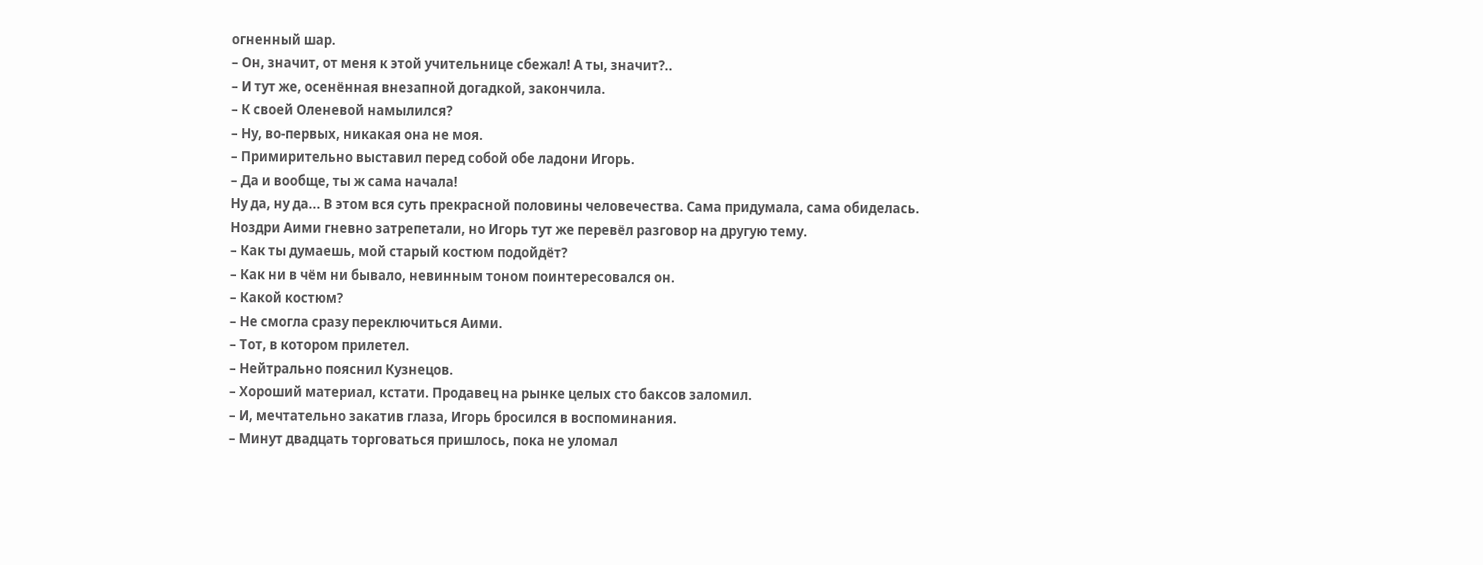огненный шар.
– Он, значит, от меня к этой учительнице сбежал! А ты, значит?..
– И тут же, осенённая внезапной догадкой, закончила.
– К своей Оленевой намылился?
– Ну, во-первых, никакая она не моя.
– Примирительно выставил перед собой обе ладони Игорь.
– Да и вообще, ты ж сама начала!
Ну да, ну да... В этом вся суть прекрасной половины человечества. Сама придумала, сама обиделась.
Ноздри Аими гневно затрепетали, но Игорь тут же перевёл разговор на другую тему.
– Как ты думаешь, мой старый костюм подойдёт?
– Как ни в чём ни бывало, невинным тоном поинтересовался он.
– Какой костюм?
– Не смогла сразу переключиться Аими.
– Тот, в котором прилетел.
– Нейтрально пояснил Кузнецов.
– Хороший материал, кстати. Продавец на рынке целых сто баксов заломил.
– И, мечтательно закатив глаза, Игорь бросился в воспоминания.
– Минут двадцать торговаться пришлось, пока не уломал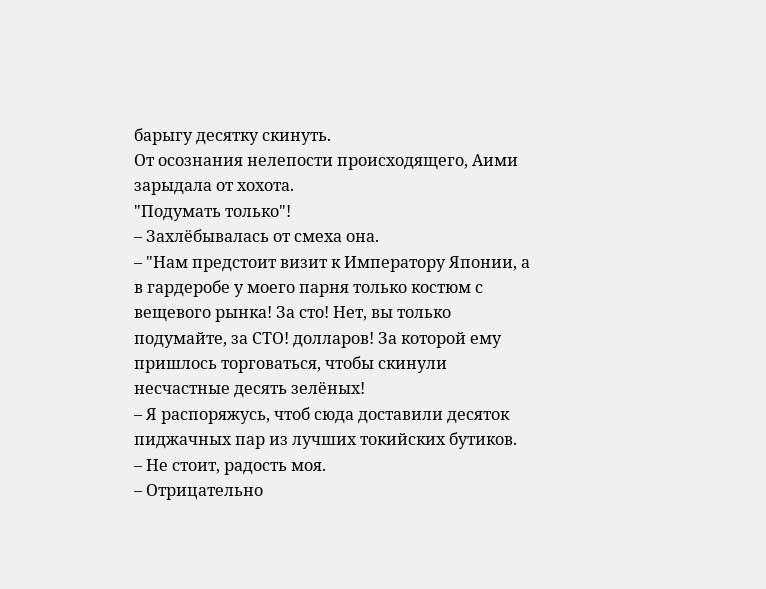барыгу десятку скинуть.
От осознания нелепости происходящего, Аими зарыдала от хохота.
"Подумать только"!
– Захлёбывалась от смеха она.
– "Нам предстоит визит к Императору Японии, а в гардеробе у моего парня только костюм с вещевого рынка! За сто! Нет, вы только подумайте, за СТО! долларов! За которой ему пришлось торговаться, чтобы скинули несчастные десять зелёных!
– Я распоряжусь, чтоб сюда доставили десяток пиджачных пар из лучших токийских бутиков.
– Не стоит, радость моя.
– Отрицательно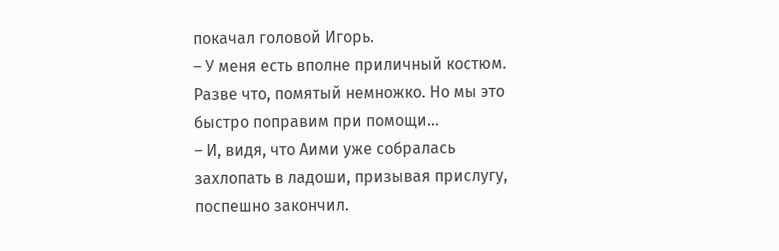покачал головой Игорь.
– У меня есть вполне приличный костюм. Разве что, помятый немножко. Но мы это быстро поправим при помощи...
– И, видя, что Аими уже собралась захлопать в ладоши, призывая прислугу, поспешно закончил.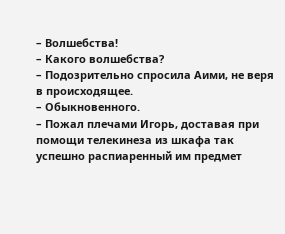– Волшебства!
– Какого волшебства?
– Подозрительно спросила Аими, не веря в происходящее.
– Обыкновенного.
– Пожал плечами Игорь, доставая при помощи телекинеза из шкафа так успешно распиаренный им предмет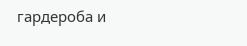гардероба и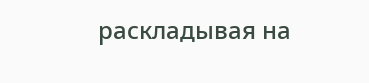раскладывая на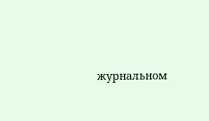журнальном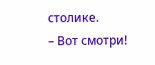столике.
– Вот смотри!